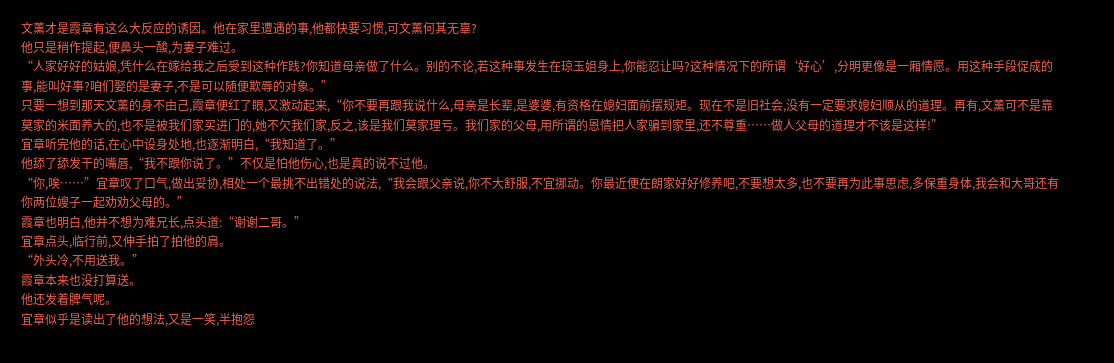文薰才是霞章有这么大反应的诱因。他在家里遭遇的事,他都快要习惯,可文薰何其无辜?
他只是稍作提起,便鼻头一酸,为妻子难过。
“人家好好的姑娘,凭什么在嫁给我之后受到这种作践?你知道母亲做了什么。别的不论,若这种事发生在琼玉姐身上,你能忍让吗?这种情况下的所谓‘好心’,分明更像是一厢情愿。用这种手段促成的事,能叫好事?咱们娶的是妻子,不是可以随便欺辱的对象。”
只要一想到那天文薰的身不由己,霞章便红了眼,又激动起来,“你不要再跟我说什么,母亲是长辈,是婆婆,有资格在媳妇面前摆规矩。现在不是旧社会,没有一定要求媳妇顺从的道理。再有,文薰可不是靠莫家的米面养大的,也不是被我们家买进门的,她不欠我们家,反之,该是我们莫家理亏。我们家的父母,用所谓的恩情把人家骗到家里,还不尊重……做人父母的道理才不该是这样!”
宜章听完他的话,在心中设身处地,也逐渐明白,“我知道了。”
他舔了舔发干的嘴唇,“我不跟你说了。”不仅是怕他伤心,也是真的说不过他。
“你,唉……”宜章叹了口气,做出妥协,相处一个最挑不出错处的说法,“我会跟父亲说,你不大舒服,不宜挪动。你最近便在朗家好好修养吧,不要想太多,也不要再为此事思虑,多保重身体,我会和大哥还有你两位嫂子一起劝劝父母的。”
霞章也明白,他并不想为难兄长,点头道:“谢谢二哥。”
宜章点头,临行前,又伸手拍了拍他的肩。
“外头冷,不用送我。”
霞章本来也没打算送。
他还发着脾气呢。
宜章似乎是读出了他的想法,又是一笑,半抱怨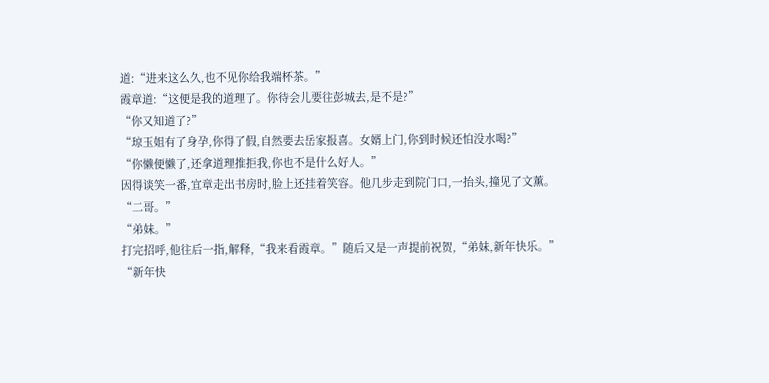道:“进来这么久,也不见你给我端杯茶。”
霞章道:“这便是我的道理了。你待会儿要往彭城去,是不是?”
“你又知道了?”
“琼玉姐有了身孕,你得了假,自然要去岳家报喜。女婿上门,你到时候还怕没水喝?”
“你懒便懒了,还拿道理推拒我,你也不是什么好人。”
因得谈笑一番,宜章走出书房时,脸上还挂着笑容。他几步走到院门口,一抬头,撞见了文薰。
“二哥。”
“弟妹。”
打完招呼,他往后一指,解释,“我来看霞章。”随后又是一声提前祝贺,“弟妹,新年快乐。”
“新年快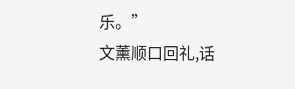乐。”
文薰顺口回礼,话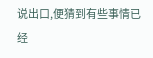说出口,便猜到有些事情已经